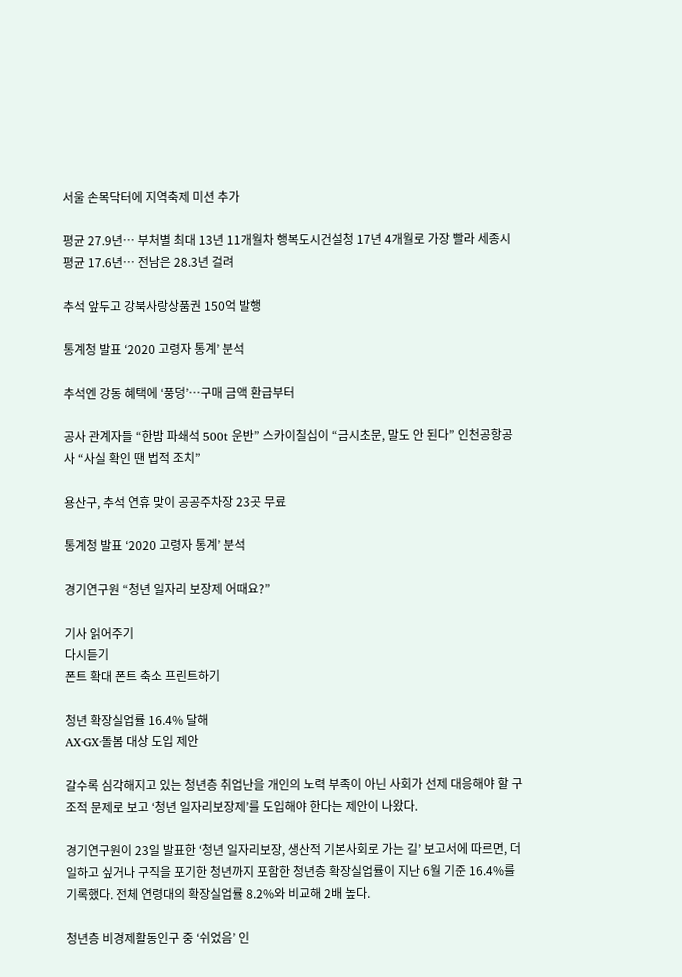서울 손목닥터에 지역축제 미션 추가

평균 27.9년… 부처별 최대 13년 11개월차 행복도시건설청 17년 4개월로 가장 빨라 세종시 평균 17.6년… 전남은 28.3년 걸려

추석 앞두고 강북사랑상품권 150억 발행

통계청 발표 ‘2020 고령자 통계’ 분석

추석엔 강동 혜택에 ‘풍덩’…구매 금액 환급부터

공사 관계자들 “한밤 파쇄석 500t 운반” 스카이칠십이 “금시초문, 말도 안 된다” 인천공항공사 “사실 확인 땐 법적 조치”

용산구, 추석 연휴 맞이 공공주차장 23곳 무료

통계청 발표 ‘2020 고령자 통계’ 분석

경기연구원 “청년 일자리 보장제 어때요?”

기사 읽어주기
다시듣기
폰트 확대 폰트 축소 프린트하기

청년 확장실업률 16.4% 달해
AX·GX·돌봄 대상 도입 제안

갈수록 심각해지고 있는 청년층 취업난을 개인의 노력 부족이 아닌 사회가 선제 대응해야 할 구조적 문제로 보고 ‘청년 일자리보장제’를 도입해야 한다는 제안이 나왔다.

경기연구원이 23일 발표한 ‘청년 일자리보장, 생산적 기본사회로 가는 길’ 보고서에 따르면, 더 일하고 싶거나 구직을 포기한 청년까지 포함한 청년층 확장실업률이 지난 6월 기준 16.4%를 기록했다. 전체 연령대의 확장실업률 8.2%와 비교해 2배 높다.

청년층 비경제활동인구 중 ‘쉬었음’ 인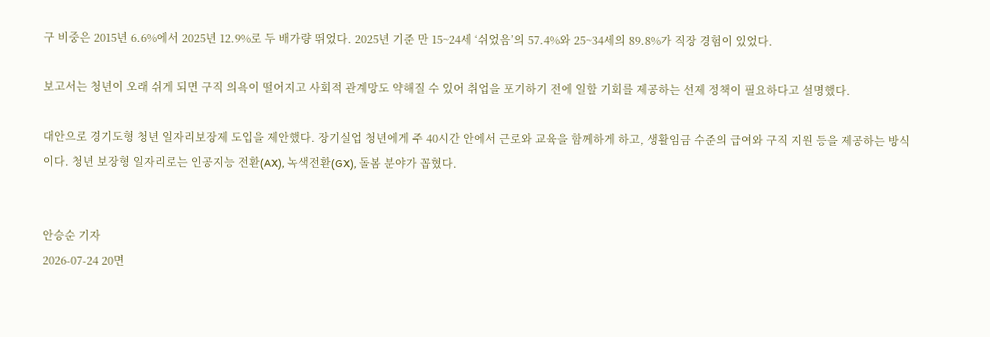구 비중은 2015년 6.6%에서 2025년 12.9%로 두 배가량 뛰었다. 2025년 기준 만 15~24세 ‘쉬었음’의 57.4%와 25~34세의 89.8%가 직장 경험이 있었다.

보고서는 청년이 오래 쉬게 되면 구직 의욕이 떨어지고 사회적 관계망도 약해질 수 있어 취업을 포기하기 전에 일할 기회를 제공하는 선제 정책이 필요하다고 설명했다.

대안으로 경기도형 청년 일자리보장제 도입을 제안했다. 장기실업 청년에게 주 40시간 안에서 근로와 교육을 함께하게 하고, 생활임금 수준의 급여와 구직 지원 등을 제공하는 방식이다. 청년 보장형 일자리로는 인공지능 전환(AX), 녹색전환(GX), 돌봄 분야가 꼽혔다.


안승순 기자
2026-07-24 20면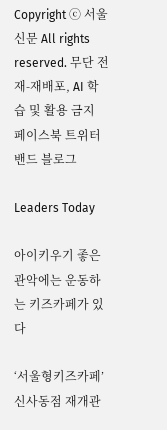Copyright ⓒ 서울신문 All rights reserved. 무단 전재-재배포, AI 학습 및 활용 금지
페이스북 트위터 밴드 블로그

Leaders Today

아이키우기 좋은 관악에는 운동하는 키즈카페가 있다

‘서울형키즈카페’ 신사동점 재개관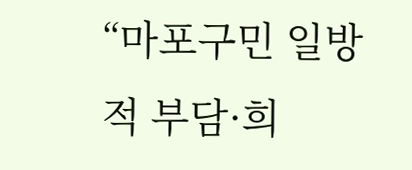“마포구민 일방적 부담·희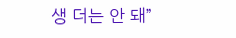생 더는 안 돼”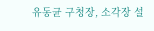유동균 구청장, 소각장 설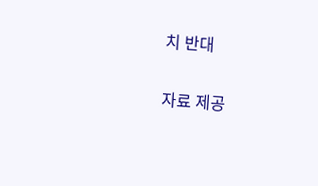치 반대

자료 제공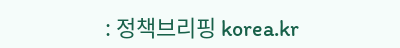: 정책브리핑 korea.kr